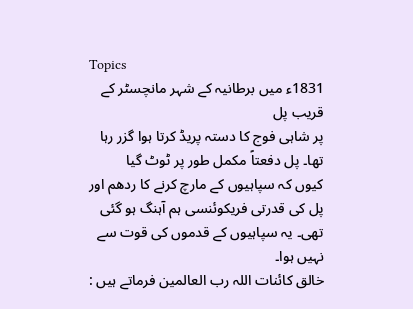Topics
1831ء میں برطانیہ کے شہر مانچسٹر کے قریب پل
پر شاہی فوج کا دستہ پریڈ کرتا ہوا گزر رہا تھا۔ پل دفعتاً مکمل طور پر ٹوٹ گیا
کیوں کہ سپاہیوں کے مارچ کرنے کا ردھم اور پل کی قدرتی فریکوئنسی ہم آہنگ ہو گئی
تھی۔ یہ سپاہیوں کے قدموں کی قوت سے نہیں ہوا۔
خالق کائنات اللہ رب العالمین فرماتے ہیں :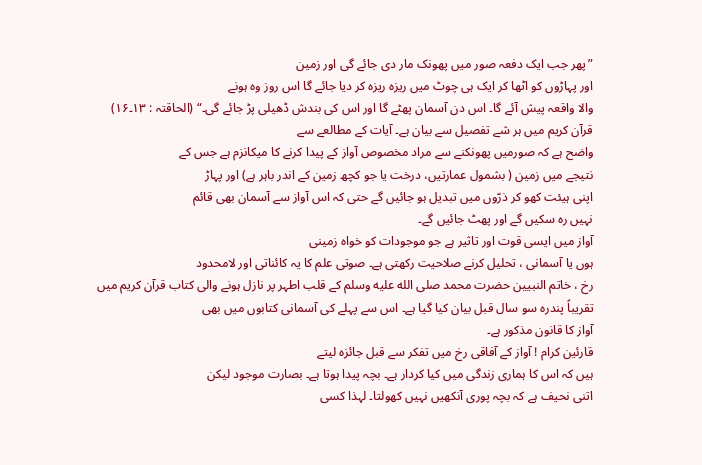”پھر جب ایک دفعہ صور میں پھونک مار دی جائے گی اور زمین
اور پہاڑوں کو اٹھا کر ایک ہی چوٹ میں ریزہ ریزہ کر دیا جائے گا اس روز وہ ہونے
والا واقعہ پیش آئے گا۔ اس دن آسمان پھٹے گا اور اس کی بندش ڈھیلی پڑ جائے گی۔“ (الحاقتہ : ۱۳۔۱۶)
قرآن کریم میں ہر شے تفصیل سے بیان ہے۔ آیات کے مطالعے سے
واضح ہے کہ صورمیں پھونکنے سے مراد مخصوص آواز کے پیدا کرنے کا میکانزم ہے جس کے
نتیجے میں زمین ( بشمول عمارتیں، درخت یا جو کچھ زمین کے اندر باہر ہے) اور پہاڑ
اپنی ہیئت کھو کر ذرّوں میں تبدیل ہو جائیں گے حتی کہ اس آواز سے آسمان بھی قائم
نہیں رہ سکیں گے اور پھٹ جائیں گے۔
آواز میں ایسی قوت اور تاثیر ہے جو موجودات کو خواہ زمینی
ہوں یا آسمانی ، تحلیل کرنے صلاحیت رکھتی ہے۔ صوتی علم کا یہ کائناتی اور لامحدود
رخ ، خاتم النبیین حضرت محمد صلى الله عليه وسلم کے قلب اطہر پر نازل ہونے والی کتاب قرآن کریم میں
تقریباً پندرہ سو سال قبل بیان کیا گیا ہے۔ اس سے پہلے کی آسمانی کتابوں میں بھی
آواز کا قانون مذکور ہے۔
قارئین کرام ! آواز کے آفاقی رخ میں تفکر سے قبل جائزہ لیتے
ہیں کہ اس کا ہماری زندگی میں کیا کردار ہے۔ بچہ پیدا ہوتا ہے۔ بصارت موجود لیکن
اتنی نحیف ہے کہ بچہ پوری آنکھیں نہیں کھولتا۔ لہذا کسی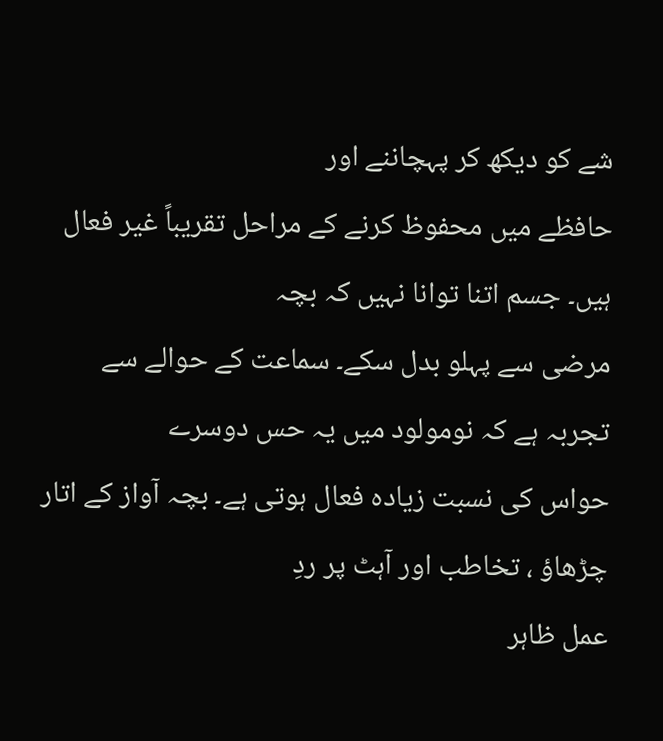شے کو دیکھ کر پہچاننے اور
حافظے میں محفوظ کرنے کے مراحل تقریباً غیر فعال ہیں۔ جسم اتنا توانا نہیں کہ بچہ
مرضی سے پہلو بدل سکے۔ سماعت کے حوالے سے تجربہ ہے کہ نومولود میں یہ حس دوسرے
حواس کی نسبت زیادہ فعال ہوتی ہے۔ بچہ آواز کے اتار چڑھاؤ ، تخاطب اور آہٹ پر ردِ
عمل ظاہر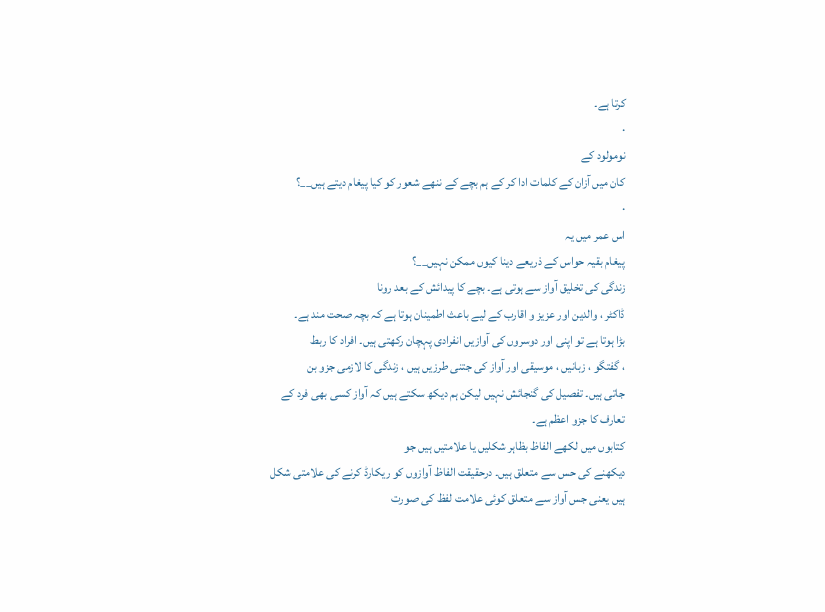کرتا ہے۔
·
نومولود کے
کان میں آزان کے کلمات ادا کر کے ہم بچے کے ننھے شعور کو کیا پیغام دیتے ہیں__؟
·
اس عمر میں یہ
پیغام بقیہ حواس کے ذریعے دینا کیوں ممکن نہیں__؟
زندگی کی تخلیق آواز سے ہوتی ہے۔ بچے کا پیدائش کے بعد رونا
ڈاکٹر ، والدین اور عزیز و اقارب کے لیے باعث اطمینان ہوتا ہے کہ بچہ صحت مند ہے۔
بڑا ہوتا ہے تو اپنی اور دوسروں کی آوازیں انفرادی پہچان رکھتی ہیں۔ افراد کا ربط
، گفتگو ، زبانیں ، موسیقی اور آواز کی جتنی طرزیں ہیں ، زندگی کا لازمی جزو بن
جاتی ہیں۔ تفصیل کی گنجائش نہیں لیکن ہم دیکھ سکتے ہیں کہ آواز کسی بھی فرد کے
تعارف کا جزو اعظم ہے۔
کتابوں میں لکھے الفاظ بظاہر شکلیں یا علامتیں ہیں جو
دیکھنے کی حس سے متعلق ہیں۔ درحقیقت الفاظ آوازوں کو ریکارڈ کرنے کی علامتی شکل
ہیں یعنی جس آواز سے متعلق کوئی علامت لفظ کی صورت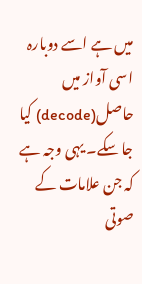میں ہے اسے دوبارہ اسی آواز میں
حاصل(decode) کیا جا سکے۔ یہی وجہ ہے کہ جن علامات کے
صوتی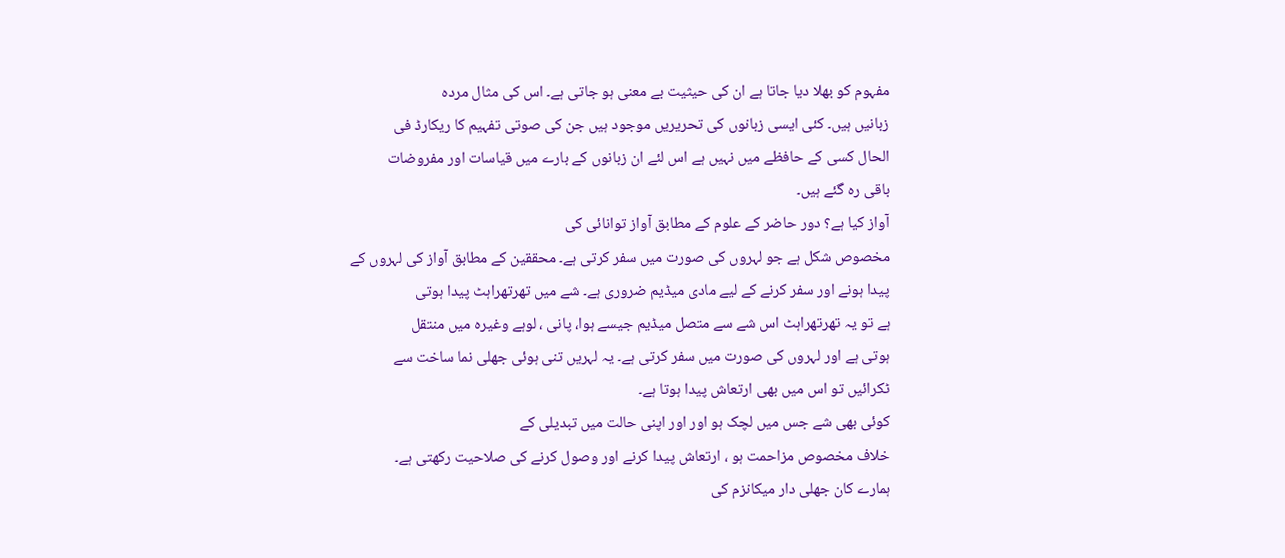مفہوم کو بھلا دیا جاتا ہے ان کی حیثیت بے معنی ہو جاتی ہے۔ اس کی مثال مردہ
زبانیں ہیں۔ کئی ایسی زبانوں کی تحریریں موجود ہیں جن کی صوتی تفہیم کا ریکارڈ فی
الحال کسی کے حافظے میں نہیں ہے اس لئے ان زبانوں کے بارے میں قیاسات اور مفروضات
باقی رہ گئے ہیں۔
آواز کیا ہے؟ دور حاضر کے علوم کے مطابق آواز توانائی کی
مخصوص شکل ہے جو لہروں کی صورت میں سفر کرتی ہے۔ محققین کے مطابق آواز کی لہروں کے
پیدا ہونے اور سفر کرنے کے لیے مادی میڈیم ضروری ہے۔ شے میں تھرتھراہٹ پیدا ہوتی
ہے تو یہ تھرتھراہٹ اس شے سے متصل میڈیم جیسے ہوا، پانی ، لوہے وغیرہ میں منتقل
ہوتی ہے اور لہروں کی صورت میں سفر کرتی ہے۔ یہ لہریں تنی ہوئی جھلی نما ساخت سے
ٹکرائیں تو اس میں بھی ارتعاش پیدا ہوتا ہے۔
کوئی بھی شے جس میں لچک ہو اور اور اپنی حالت میں تبدیلی کے
خلاف مخصوص مزاحمت ہو ، ارتعاش پیدا کرنے اور وصول کرنے کی صلاحیت رکھتی ہے۔
ہمارے کان جھلی دار میکانزم کی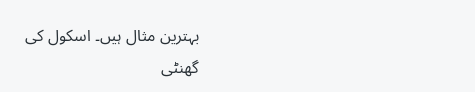بہترین مثال ہیں۔ اسکول کی
گھنٹی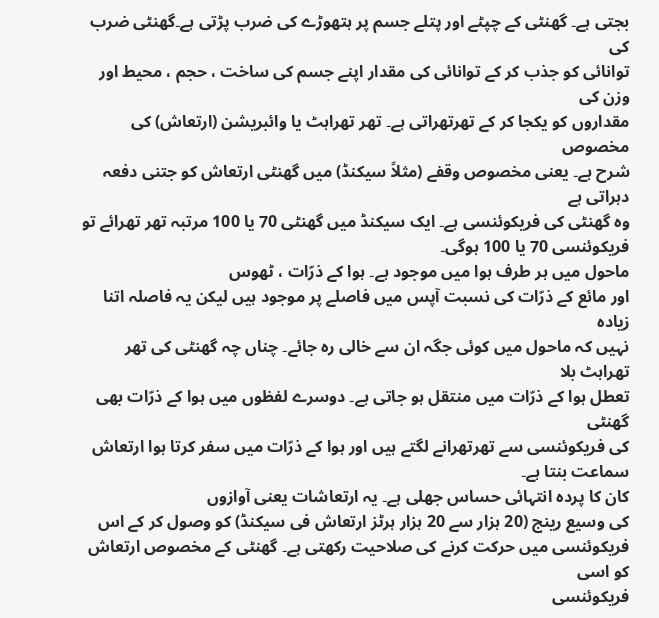بجتی ہے۔ گھنٹی کے چپٹے اور پتلے جسم پر ہتھوڑے کی ضرب پڑتی ہے۔گھنٹی ضرب کی
توانائی کو جذب کر کے توانائی کی مقدار اپنے جسم کی ساخت ، حجم ، محیط اور وزن کی
مقداروں کو یکجا کر کے تھرتھراتی ہے۔ تھر تھراہٹ یا وائبریشن (ارتعاش) کی مخصوص
شرح ہے۔ یعنی مخصوص وقفے (مثلاً سیکنڈ) میں گھنٹی ارتعاش کو جتنی دفعہ دہراتی ہے
وہ گھنٹی کی فریکوئنسی ہے۔ ایک سیکنڈ میں گھنٹی 70 یا 100 مرتبہ تھر تھرائے تو
فریکوئنسی 70 یا 100 ہوگی۔
ماحول میں ہر طرف ہوا میں موجود ہے۔ ہوا کے ذرّات ، ٹھوس
اور مائع کے ذرّات کی نسبت آپس میں فاصلے پر موجود ہیں لیکن یہ فاصلہ اتنا زیادہ
نہیں کہ ماحول میں کوئی جگہ ان سے خالی رہ جائے۔ چناں چہ گھنٹی کی تھر تھراہٹ بلا
تعطل ہوا کے ذرّات میں منتقل ہو جاتی ہے۔ دوسرے لفظوں میں ہوا کے ذرّات بھی گھنٹی
کی فریکوئنسی سے تھرتھرانے لگتے ہیں اور ہوا کے ذرّات میں سفر کرتا ہوا ارتعاش
سماعت بنتا ہے۔
کان کا پردہ انتہائی حساس جھلی ہے۔ یہ ارتعاشات یعنی آوازوں
کی وسیع رینج (20 ہزار سے 20 ہزار ہرٹز ارتعاش فی سیکنڈ) کو وصول کر کے اس
فریکوئنسی میں حرکت کرنے کی صلاحیت رکھتی ہے۔ گھنٹی کے مخصوص ارتعاش کو اسی
فریکوئنسی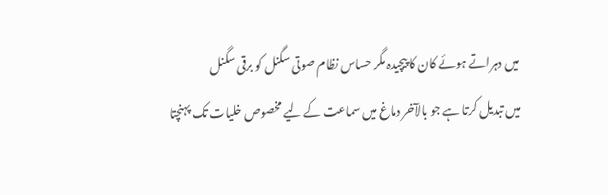میں دہراتے ہوئے کان کا پیچیدہ مگر حساس نظام صوتی سگنل کو برقی سگنل
میں تبدیل کرتا ہے جو بالآخر دماغ میں سماعت کے لیے مخصوص خلیات تک پہنچتا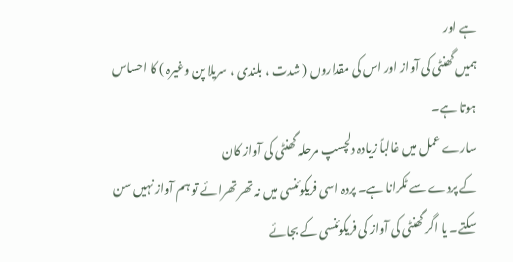ہے اور
ہمیں گھنٹی کی آواز اور اس کی مقداروں ( شدت ، بلندی ، سریلا پن وغیرہ ) کا احساس
ہوتا ہے۔
سارے عمل میں غالباً زیادہ دلچسپ مرحلہ گھنٹی کی آواز کان
کے پردے سے ٹکرانا ہے۔ پردہ اسی فریکوئنسی میں نہ تھر تھرائے تو ہم آواز نہیں سن
سکتے۔ یا اگر گھنٹی کی آواز کی فریکوئنسی کے بجائے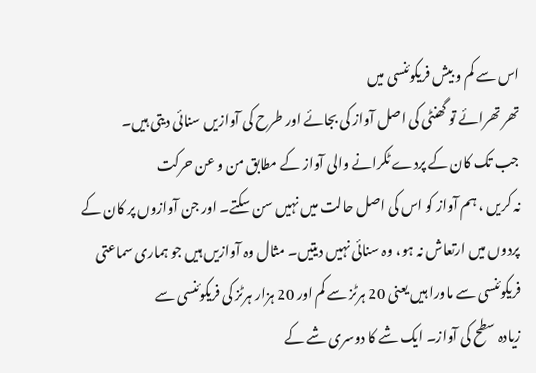اس سے کم و بیش فریکوئنسی میں
تھر تھرائے تو گھنٹی کی اصل آواز کی بجائے اور طرح کی آوازیں سنائی دیتی ہیں۔
جب تک کان کے پردے ٹکرانے والی آواز کے مطابق من و عن حرکت
نہ کریں ، ہم آواز کو اس کی اصل حالت میں نہیں سن سکتے۔ اور جن آوازوں پر کان کے
پردوں میں ارتعاش نہ ہو، وہ سنائی نہیں دیتیں۔ مثال وہ آوازیں ہیں جو ہماری سماعتی
فریکوئنسی سے ماورا ہیں یعنی 20 ہرٹز سے کم اور 20 ہزار ہرٹز کی فریکوئنسی سے
زیادہ سطح کی آواز۔ ایک شے کا دوسری شے کے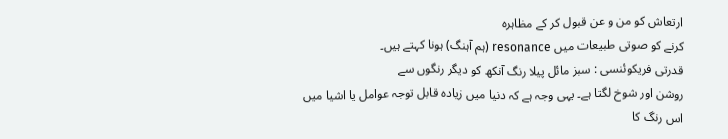ارتعاش کو من و عن قبول کر کے مظاہرہ
کرنے کو صوتی طبیعات میں resonance (ہم آہنگ) ہونا کہتے ہیں۔
قدرتی فریکوئنسی : سبز مائل پیلا رنگ آنکھ کو دیگر رنگوں سے
روشن اور شوخ لگتا ہے۔ یہی وجہ ہے کہ دنیا میں زیادہ قابل توجہ عوامل یا اشیا میں
اس رنگ کا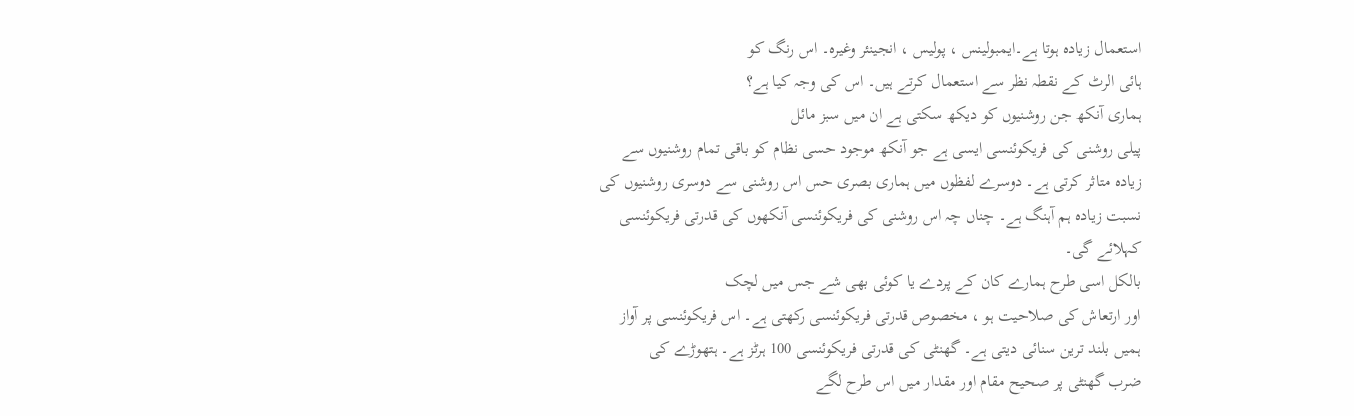استعمال زیادہ ہوتا ہے۔ایمبولینس ، پولیس ، انجینئر وغیرہ۔ اس رنگ کو
ہائی الرٹ کے نقطہ نظر سے استعمال کرتے ہیں۔ اس کی وجہ کیا ہے؟
ہماری آنکھ جن روشنیوں کو دیکھ سکتی ہے ان میں سبز مائل
پیلی روشنی کی فریکوئنسی ایسی ہے جو آنکھ موجود حسی نظام کو باقی تمام روشنیوں سے
زیادہ متاثر کرتی ہے۔ دوسرے لفظوں میں ہماری بصری حس اس روشنی سے دوسری روشنیوں کی
نسبت زیادہ ہم آہنگ ہے۔ چناں چہ اس روشنی کی فریکوئنسی آنکھوں کی قدرتی فریکوئنسی
کہلائے گی۔
بالکل اسی طرح ہمارے کان کے پردے یا کوئی بھی شے جس میں لچک
اور ارتعاش کی صلاحیت ہو ، مخصوص قدرتی فریکوئنسی رکھتی ہے۔ اس فریکوئنسی پر آواز
ہمیں بلند ترین سنائی دیتی ہے۔ گھنٹی کی قدرتی فریکوئنسی 100 ہرٹز ہے۔ ہتھوڑے کی
ضرب گھنٹی پر صحیح مقام اور مقدار میں اس طرح لگے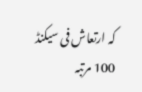کہ ارتعاش فی سیکنڈ 100 مرتبہ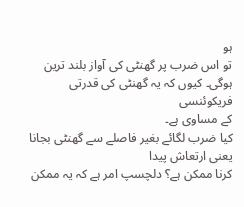ہو
تو اس ضرب پر گھنٹی کی آواز بلند ترین ہوگی۔ کیوں کہ یہ گھنٹی کی قدرتی فریکوئنسی
کے مساوی ہے۔
کیا ضرب لگائے بغیر فاصلے سے گھنٹی بجانا یعنی ارتعاش پیدا
کرنا ممکن ہے؟ دلچسپ امر ہے کہ یہ ممکن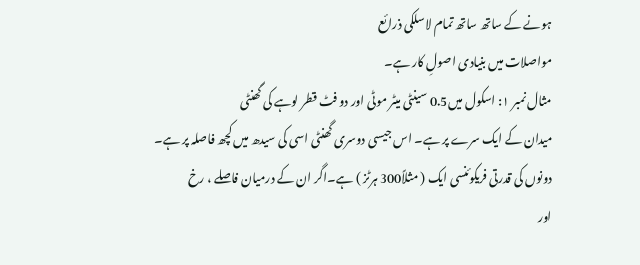ہونے کے ساتھ ساتھ تمام لاسلکی ذرائع
مواصلات میں بنیادی اصولِ کار ہے۔
مثال نمبر ۱: اسکول میں0.5 سینٹی میٹر موٹی اور دو فٹ قطر لوہے کی گھنٹی
میدان کے ایک سرے پر ہے۔ اس جیسی دوسری گھنٹی اسی کی سیدھ میں کچھ فاصلہ پر ہے۔
دونوں کی قدرتی فریکوئنسی ایک ( مثلاً300 ہرٹز ) ہے۔اگر ان کے درمیان فاصلے ، رخ
اور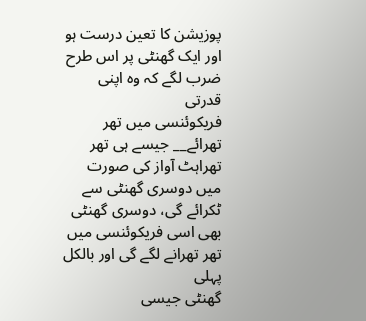پوزیشن کا تعین درست ہو اور ایک گھنٹی پر اس طرح ضرب لگے کہ وہ اپنی قدرتی
فریکوئنسی میں تھر تھرائے__ جیسے ہی تھر تھراہٹ آواز کی صورت میں دوسری گھنٹی سے
ٹکرائے گی، دوسری گھنٹی بھی اسی فریکوئنسی میں تھر تھرانے لگے گی اور بالکل پہلی
گھنٹی جیسی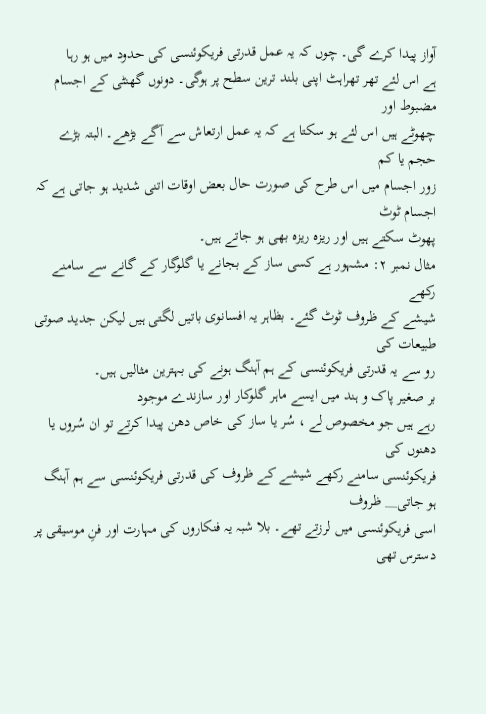آواز پیدا کرے گی۔ چوں کہ یہ عمل قدرتی فریکوئنسی کی حدود میں ہو رہا
ہے اس لئے تھر تھراہٹ اپنی بلند ترین سطح پر ہوگی۔ دونوں گھنٹی کے اجسام مضبوط اور
چھوٹے ہیں اس لئے ہو سکتا ہے کہ یہ عمل ارتعاش سے آگے بڑھے۔ البتہ بڑے حجم یا کم
زور اجسام میں اس طرح کی صورت حال بعض اوقات اتنی شدید ہو جاتی ہے کہ اجسام ٹوٹ
پھوٹ سکتے ہیں اور ریزہ ریزہ بھی ہو جاتے ہیں۔
مثال نمبر ۲: مشہور ہے کسی ساز کے بجانے یا گلوگار کے گانے سے سامنے رکھے
شیشے کے ظروف ٹوٹ گئے۔ بظاہر یہ افسانوی باتیں لگتی ہیں لیکن جدید صوتی طبیعات کی
رو سے یہ قدرتی فریکوئنسی کے ہم آہنگ ہونے کی بہترین مثالیں ہیں۔
بر صغیر پاک و ہند میں ایسے ماہر گلوکار اور سازندے موجود
رہے ہیں جو مخصوص لے ، سُر یا ساز کی خاص دھن پیدا کرتے تو ان سُروں یا دھنوں کی
فریکوئنسی سامنے رکھے شیشے کے ظروف کی قدرتی فریکوئنسی سے ہم آہنگ ہو جاتی__ ظروف
اسی فریکوئنسی میں لرزتے تھے۔ بلا شبہ یہ فنکاروں کی مہارت اور فنِ موسیقی پر
دسترس تھی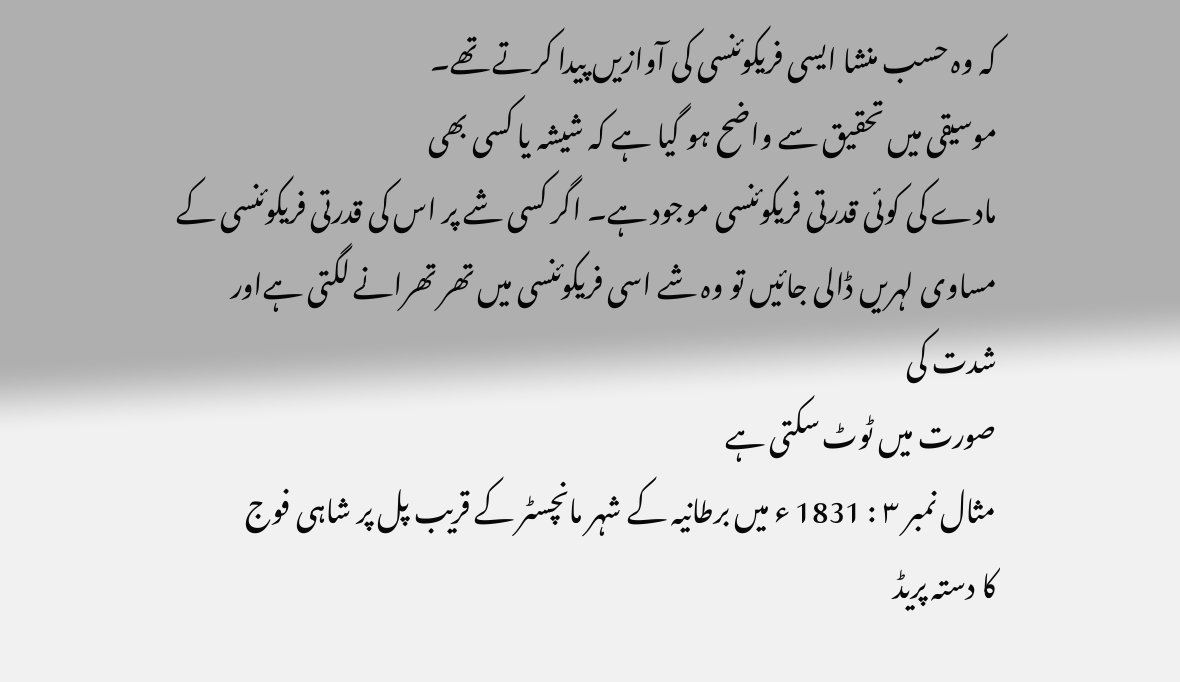کہ وہ حسب منشا ایسی فریکوئنسی کی آوازیں پیدا کرتے تھے۔
موسیقی میں تحقیق سے واضح ہو گیا ہے کہ شیشہ یا کسی بھی
مادے کی کوئی قدرتی فریکوئنسی موجود ہے۔ اگر کسی شے پر اس کی قدرتی فریکوئنسی کے
مساوی لہریں ڈالی جائیں تو وہ شے اسی فریکوئنسی میں تھر تھرانے لگتی ہےاور شدت کی
صورت میں ٹوٹ سکتی ہے
مثال نمبر ۳ : 1831 ء میں برطانیہ کے شہر مانچسٹر کے قریب پل پر شاہی فوج
کا دستہ پریڈ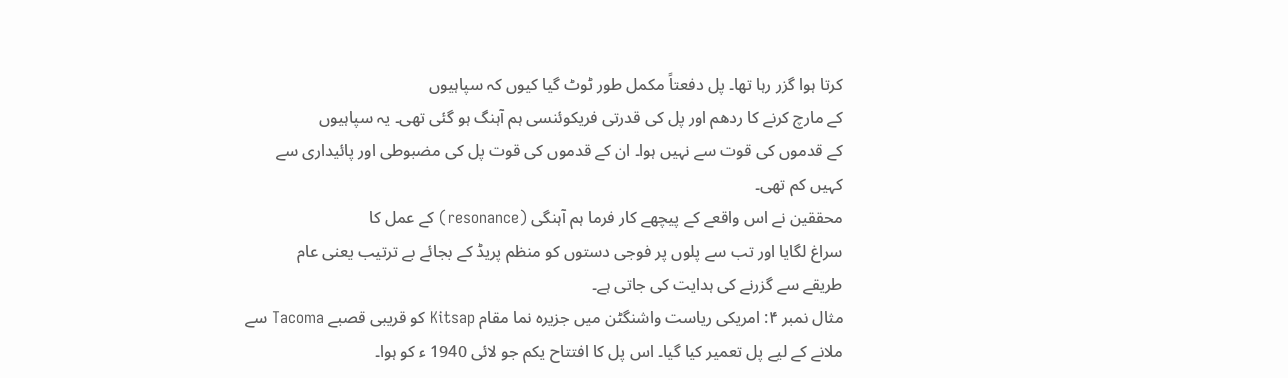کرتا ہوا گزر رہا تھا۔ پل دفعتاً مکمل طور ٹوٹ گیا کیوں کہ سپاہیوں
کے مارچ کرنے کا ردھم اور پل کی قدرتی فریکوئنسی ہم آہنگ ہو گئی تھی۔ یہ سپاہیوں
کے قدموں کی قوت سے نہیں ہوا۔ ان کے قدموں کی قوت پل کی مضبوطی اور پائیداری سے
کہیں کم تھی۔
محققین نے اس واقعے کے پیچھے کار فرما ہم آہنگی (resonance) کے عمل کا
سراغ لگایا اور تب سے پلوں پر فوجی دستوں کو منظم پریڈ کے بجائے بے ترتیب یعنی عام
طریقے سے گزرنے کی ہدایت کی جاتی ہے۔
مثال نمبر ۴: امریکی ریاست واشنگٹن میں جزیرہ نما مقام Kitsap کو قریبی قصبے Tacoma سے
ملانے کے لیے پل تعمیر کیا گیا۔ اس پل کا افتتاح یکم جو لائی 1940 ء کو ہوا۔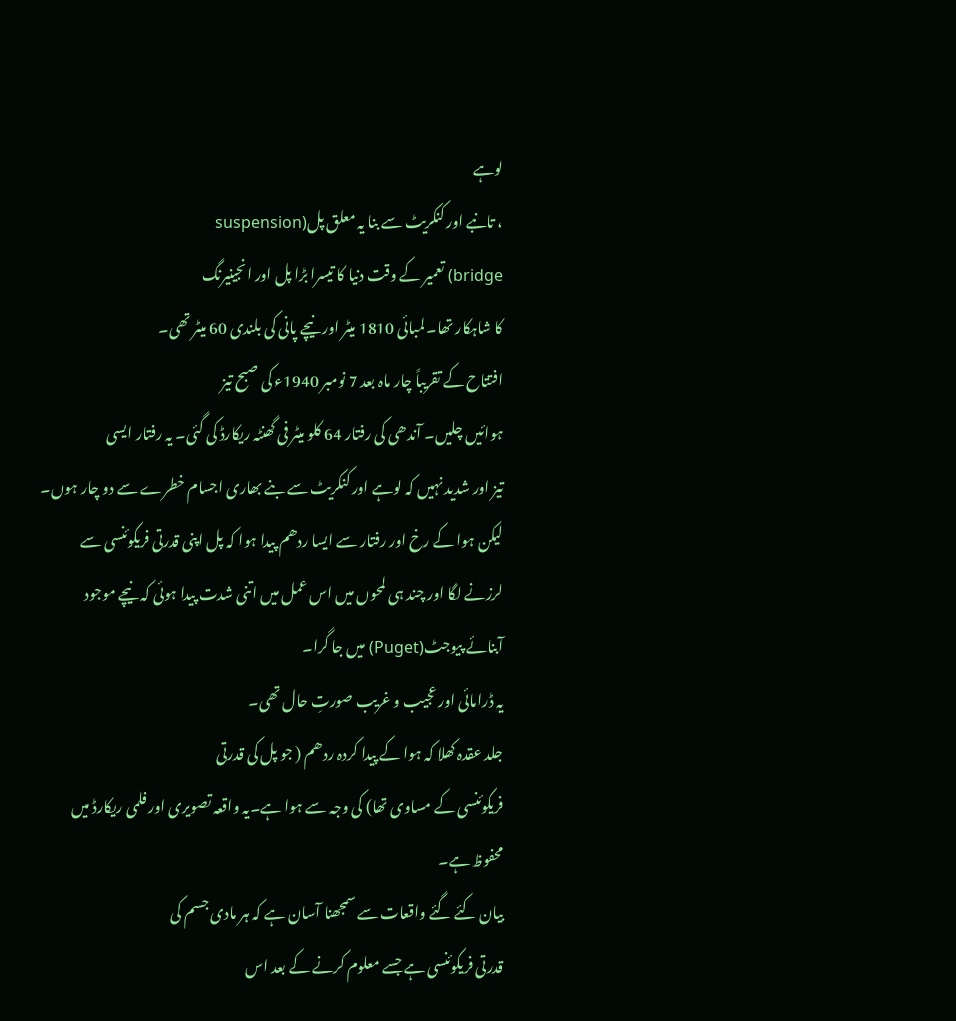لوہے
، تانبے اور کنکریٹ سے بنا یہ معلق پل(suspension
bridge) تعمیر کے وقت دنیا کا تیسرا بڑا پل اور انجینیرنگ
کا شاہکار تھا۔ لمبائی 1810 میٹر اور نیچے پانی کی بلندی 60 میٹر تھی۔
افتتاح کے تقریباً چار ماہ بعد 7 نومبر 1940ء کی صبح تیز
ہوائیں چلیں۔ آندھی کی رفتار 64 کلو میٹر فی گھنٹہ ریکارڈ کی گئی۔ یہ رفتار ایسی
تیز اور شدید نہیں کہ لوہے اور کنکریٹ سے بنے بھاری اجسام خطرے سے دو چار ہوں۔
لیکن ہوا کے رخ اور رفتار سے ایسا ردھم پیدا ہوا کہ پل اپنی قدرتی فریکوئنسی سے
لرزنے لگا اور چند ہی لمحوں میں اس عمل میں اتنی شدت پیدا ہوئی کہ نیچے موجود
آبنائے پیوجٹ(Puget) میں جا گرا۔
یہ ڈرامائی اور عجیب و غریب صورتِ حال تھی۔
جلد عقدہ کھلا کہ ہوا کے پیدا کردہ ردھم ( جو پل کی قدرتی
فریکوئنسی کے مساوی تھا) کی وجہ سے ہوا ہے۔یہ واقعہ تصویری اور فلمی ریکارڈ میں
محفوظ ہے۔
بیان کئے گئے واقعات سے سمجھنا آسان ہے کہ ہر مادی جسم کی
قدرتی فریکوئنسی ہے جسے معلوم کرنے کے بعد اس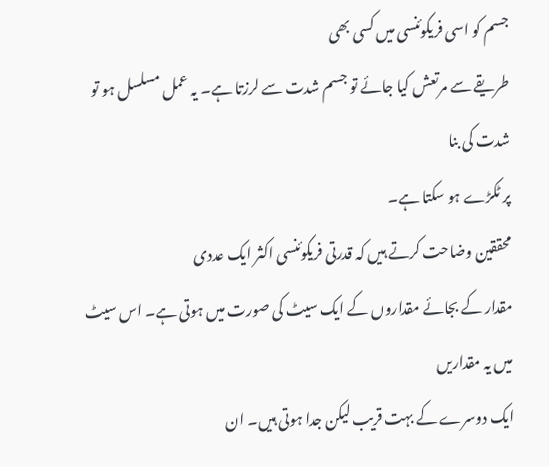جسم کو اسی فریکوئنسی میں کسی بھی
طریقے سے مرتعش کیا جائے تو جسم شدت سے لرزتا ہے۔ یہ عمل مسلسل ہو تو شدت کی بنا
پر ٹکڑے ہو سکتا ہے۔
محققین وضاحت کرتے ہیں کہ قدرتی فریکوئنسی اکثر ایک عددی
مقدار کے بجائے مقداروں کے ایک سیٹ کی صورت میں ہوتی ہے۔ اس سیٹ میں یہ مقداریں
ایک دوسرے کے بہت قریب لیکن جدا ہوتی ہیں۔ ان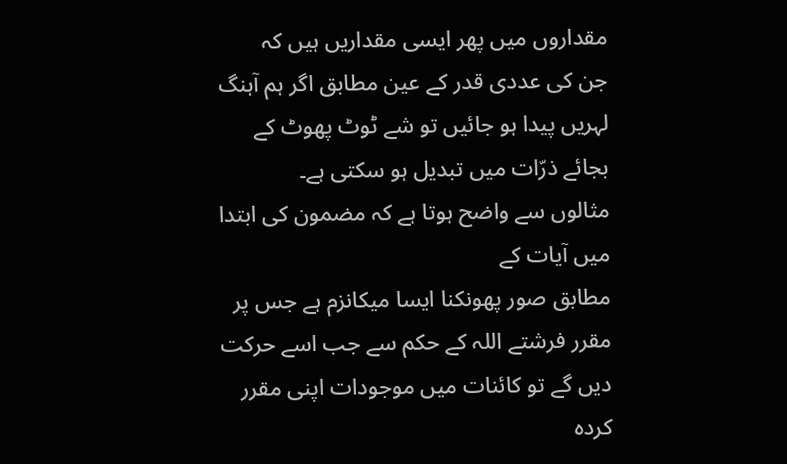مقداروں میں پھر ایسی مقداریں ہیں کہ
جن کی عددی قدر کے عین مطابق اگر ہم آہنگ لہریں پیدا ہو جائیں تو شے ٹوٹ پھوٹ کے
بجائے ذرّات میں تبدیل ہو سکتی ہے۔
مثالوں سے واضح ہوتا ہے کہ مضمون کی ابتدا میں آیات کے
مطابق صور پھونکنا ایسا میکانزم ہے جس پر مقرر فرشتے اللہ کے حکم سے جب اسے حرکت
دیں گے تو کائنات میں موجودات اپنی مقرر کردہ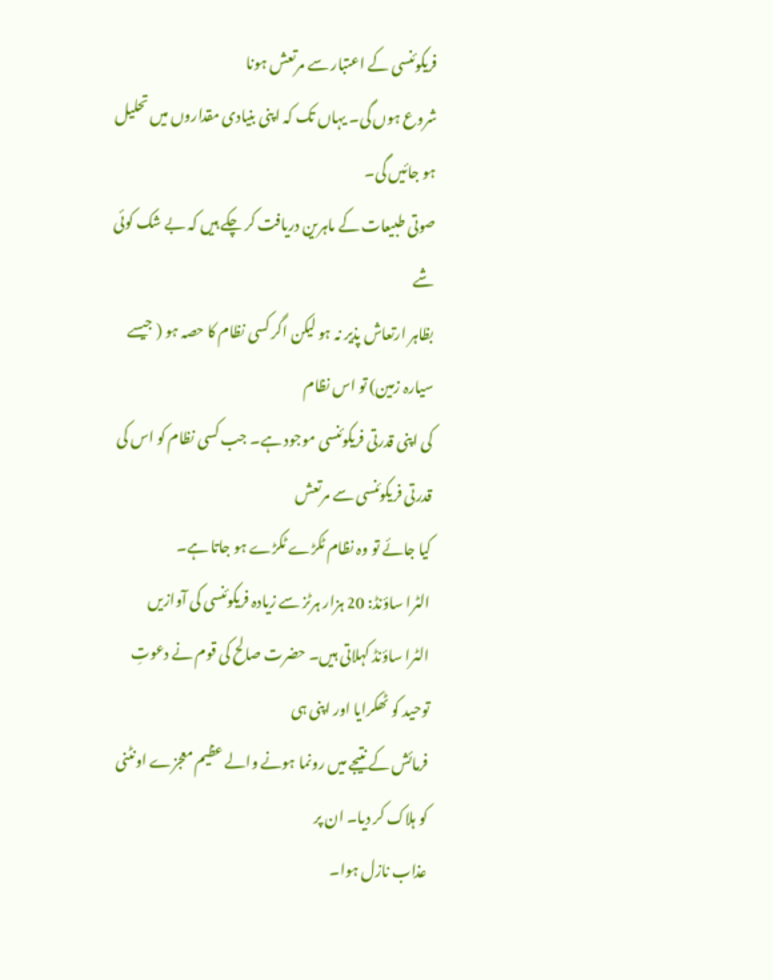فریکوئنسی کے اعتبار سے مرتعش ہونا
شروع ہوں گی۔ یہاں تک کہ اپنی بنیادی مقداروں میں تحلیل ہو جائیں گی۔
صوتی طبیعات کے ماہرین دریافت کر چکے ہیں کہ بے شک کوئی شے
بظاہر ارتعاش پذیر نہ ہو لیکن اگر کسی نظام کا حصہ ہو ( جیسے سیارہ زمین) تو اس نظام
کی اپنی قدرتی فریکوئنسی موجود ہے۔ جب کسی نظام کو اس کی قدرتی فریکوئنسی سے مرتعش
کیا جائے تو وہ نظام ٹکڑے ٹکڑے ہو جاتا ہے۔
الٹرا ساؤنڈ: 20 ہزار ہرٹز سے زیادہ فریکوئنسی کی آوازیں
الٹرا ساؤنڈ کہلاتی ہیں۔ حضرت صالح کی قوم نے دعوتِ توحید کو ٹھکرایا اور اپنی ہی
فرمائش کے نتیجے میں رونما ہونے والے عظیم معجزے اونٹنی کو ہلاک کر دیا۔ ان پر
عذاب نازل ہوا۔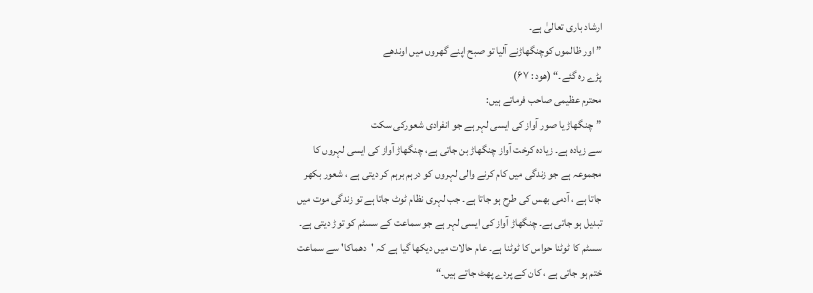ارشاد باری تعالیٰ ہے۔
” اور ظالموں کوچنگھاڑنے آلیا تو صبح اپنے گھروں میں اوندھے
پڑے رہ گئے۔“ (ھود : ۶۷)
محترم عظیمی صاحب فرماتے ہیں:
”چنگھاڑ یا صور آواز کی ایسی لہر ہے جو انفرادی شعورکی سکت
سے زیادہ ہے۔ زیادہ کرخت آواز چنگھاڑ بن جاتی ہے، چنگھاڑ آواز کی ایسی لہروں کا
مجموعہ ہے جو زندگی میں کام کرنے والی لہروں کو درہم برہم کر دیتی ہے ، شعور بکھر
جاتا ہے ، آدمی بھس کی طرح ہو جاتا ہے۔ جب لہری نظام ٹوٹ جاتا ہے تو زندگی موت میں
تبدیل ہو جاتی ہے۔ چنگھاڑ آواز کی ایسی لہر ہے جو سماعت کے سسٹم کو توڑ دیتی ہے۔
سسٹم کا ٹوٹنا حواس کا ٹوٹنا ہے۔ عام حالات میں دیکھا گیا ہے کہ 'دھماکا' سے سماعت
ختم ہو جاتی ہے ، کان کے پردے پھٹ جاتے ہیں۔“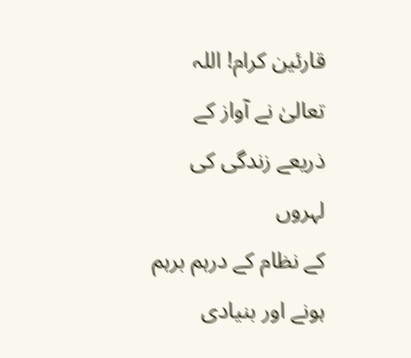قارئین کرام! اللہ تعالیٰ نے آواز کے ذریعے زندگی کی لہروں
کے نظام کے درہم برہم ہونے اور بنیادی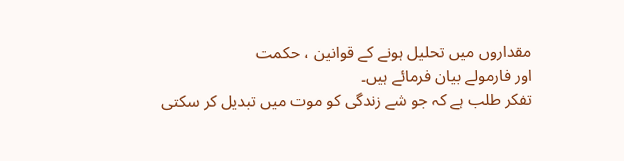مقداروں میں تحلیل ہونے کے قوانین ، حکمت
اور فارمولے بیان فرمائے ہیں۔
تفکر طلب ہے کہ جو شے زندگی کو موت میں تبدیل کر سکتی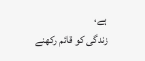ہے،
زندگی کو قائم رکھنے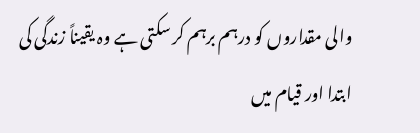والی مقداروں کو درہم برہم کر سکتی ہے وہ یقیناً زندگی کی
ابتدا اور قیام میں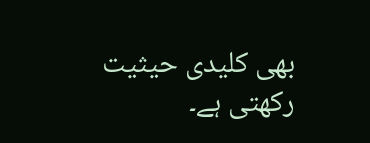بھی کلیدی حیثیت رکھتی ہے۔